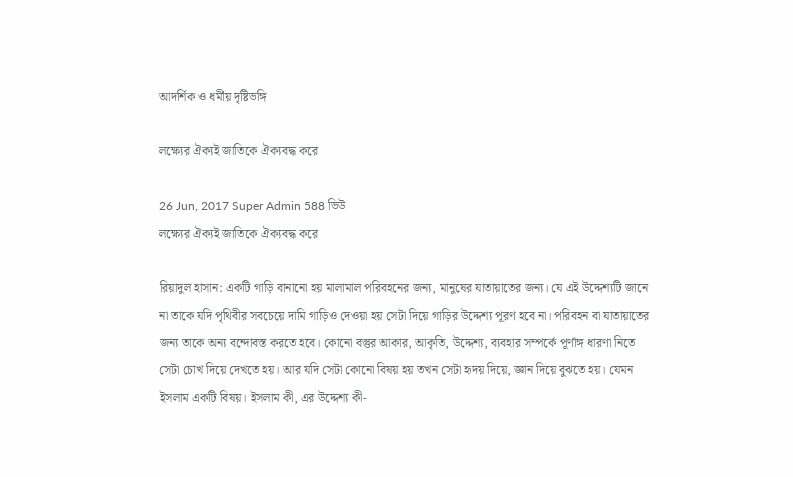আদর্শিক ও ধর্মীয় দৃষ্টিভঙ্গি

লক্ষ্যের ঐক্যই জাতিকে ঐক্যবদ্ধ করে

26 Jun, 2017 Super Admin 588 ভিউ
লক্ষ্যের ঐক্যই জাতিকে ঐক্যবদ্ধ করে

রিয়াদুল হাসান: একটি গাড়ি বানানো হয় মালামাল পরিবহনের জন্য, মানুষের যাতায়াতের জন্য। যে এই উদ্দেশ্যটি জানে না তাকে যদি পৃথিবীর সবচেয়ে দামি গাড়িও দেওয়া হয় সেটা দিয়ে গাড়ির উদ্দেশ্য পূরণ হবে না। পরিবহন বা যাতায়াতের জন্য তাকে অন্য বন্দোবস্ত করতে হবে। কোনো বস্তুর আকার, আকৃতি, উদ্দেশ্য, ব্যবহার সম্পর্কে পূর্ণাঙ্গ ধারণা নিতে সেটা চোখ দিয়ে দেখতে হয়। আর যদি সেটা কোনো বিষয় হয় তখন সেটা হৃদয় দিয়ে, জ্ঞান দিয়ে বুঝতে হয়। যেমন ইসলাম একটি বিষয়। ইসলাম কী, এর উদ্দেশ্য কী-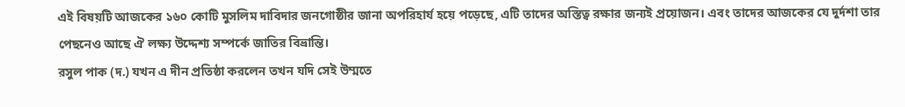এই বিষয়টি আজকের ১৬০ কোটি মুসলিম দাবিদার জনগোষ্ঠীর জানা অপরিহার্য হয়ে পড়েছে, এটি তাদের অস্তিত্ব রক্ষার জন্যই প্রয়োজন। এবং তাদের আজকের যে দুর্দশা তার পেছনেও আছে ঐ লক্ষ্য উদ্দেশ্য সম্পর্কে জাতির বিভ্রান্তি।
রসুল পাক (দ.) যখন এ দীন প্রতিষ্ঠা করলেন তখন যদি সেই উম্মতে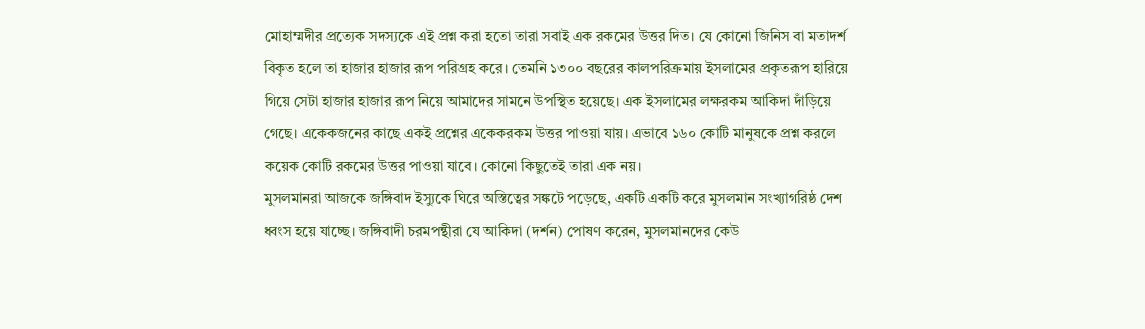মোহাম্মদীর প্রত্যেক সদস্যকে এই প্রশ্ন করা হতো তারা সবাই এক রকমের উত্তর দিত। যে কোনো জিনিস বা মতাদর্শ বিকৃত হলে তা হাজার হাজার রূপ পরিগ্রহ করে। তেমনি ১৩০০ বছরের কালপরিক্রমায় ইসলামের প্রকৃতরূপ হারিয়ে গিয়ে সেটা হাজার হাজার রূপ নিয়ে আমাদের সামনে উপস্থিত হয়েছে। এক ইসলামের লক্ষরকম আকিদা দাঁড়িয়ে গেছে। একেকজনের কাছে একই প্রশ্নের একেকরকম উত্তর পাওয়া যায়। এভাবে ১৬০ কোটি মানুষকে প্রশ্ন করলে কয়েক কোটি রকমের উত্তর পাওয়া যাবে। কোনো কিছুতেই তারা এক নয়।
মুসলমানরা আজকে জঙ্গিবাদ ইস্যুকে ঘিরে অস্তিত্বের সঙ্কটে পড়েছে, একটি একটি করে মুসলমান সংখ্যাগরিষ্ঠ দেশ ধ্বংস হয়ে যাচ্ছে। জঙ্গিবাদী চরমপন্থীরা যে আকিদা (দর্শন) পোষণ করেন, মুসলমানদের কেউ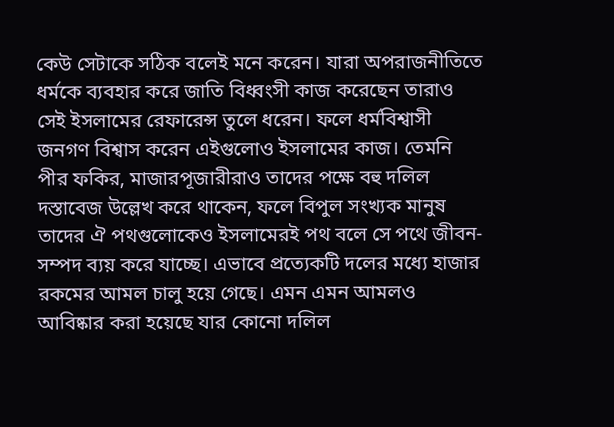কেউ সেটাকে সঠিক বলেই মনে করেন। যারা অপরাজনীতিতে ধর্মকে ব্যবহার করে জাতি বিধ্বংসী কাজ করেছেন তারাও সেই ইসলামের রেফারেন্স তুলে ধরেন। ফলে ধর্মবিশ্বাসী জনগণ বিশ্বাস করেন এইগুলোও ইসলামের কাজ। তেমনি পীর ফকির, মাজারপূজারীরাও তাদের পক্ষে বহু দলিল দস্তাবেজ উল্লেখ করে থাকেন, ফলে বিপুল সংখ্যক মানুষ তাদের ঐ পথগুলোকেও ইসলামেরই পথ বলে সে পথে জীবন-সম্পদ ব্যয় করে যাচ্ছে। এভাবে প্রত্যেকটি দলের মধ্যে হাজার রকমের আমল চালু হয়ে গেছে। এমন এমন আমলও আবিষ্কার করা হয়েছে যার কোনো দলিল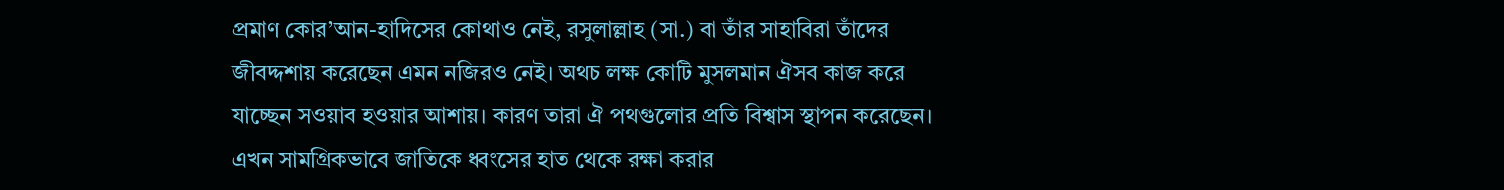প্রমাণ কোর’আন-হাদিসের কোথাও নেই, রসুলাল্লাহ (সা.) বা তাঁর সাহাবিরা তাঁদের জীবদ্দশায় করেছেন এমন নজিরও নেই। অথচ লক্ষ কোটি মুসলমান ঐসব কাজ করে যাচ্ছেন সওয়াব হওয়ার আশায়। কারণ তারা ঐ পথগুলোর প্রতি বিশ্বাস স্থাপন করেছেন।
এখন সামগ্রিকভাবে জাতিকে ধ্বংসের হাত থেকে রক্ষা করার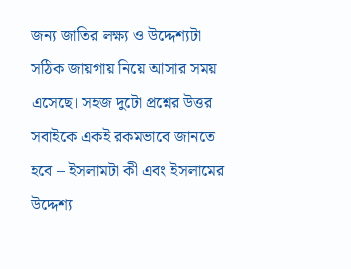জন্য জাতির লক্ষ্য ও উদ্দেশ্যটা সঠিক জায়গায় নিয়ে আসার সময় এসেছে। সহজ দুটো প্রশ্নের উত্তর সবাইকে একই রকমভাবে জানতে হবে – ইসলামটা কী এবং ইসলামের উদ্দেশ্য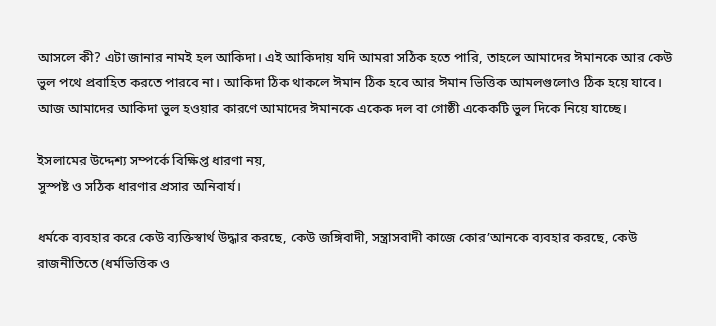আসলে কী? এটা জানার নামই হল আকিদা। এই আকিদায় যদি আমরা সঠিক হতে পারি, তাহলে আমাদের ঈমানকে আর কেউ ভুল পথে প্রবাহিত করতে পারবে না। আকিদা ঠিক থাকলে ঈমান ঠিক হবে আর ঈমান ভিত্তিক আমলগুলোও ঠিক হয়ে যাবে। আজ আমাদের আকিদা ভুল হওয়ার কারণে আমাদের ঈমানকে একেক দল বা গোষ্ঠী একেকটি ভুল দিকে নিয়ে যাচ্ছে।

ইসলামের উদ্দেশ্য সম্পর্কে বিক্ষিপ্ত ধারণা নয়,
সুস্পষ্ট ও সঠিক ধারণার প্রসার অনিবার্য।

ধর্মকে ব্যবহার করে কেউ ব্যক্তিস্বার্থ উদ্ধার করছে, কেউ জঙ্গিবাদী, সন্ত্রাসবাদী কাজে কোর’আনকে ব্যবহার করছে, কেউ রাজনীতিতে (ধর্মভিত্তিক ও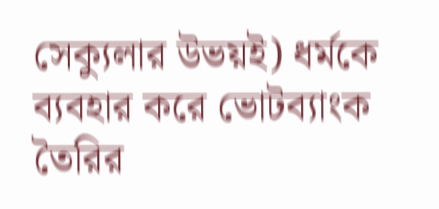সেক্যুলার উভয়ই) ধর্মকে ব্যবহার করে ভোটব্যাংক তৈরির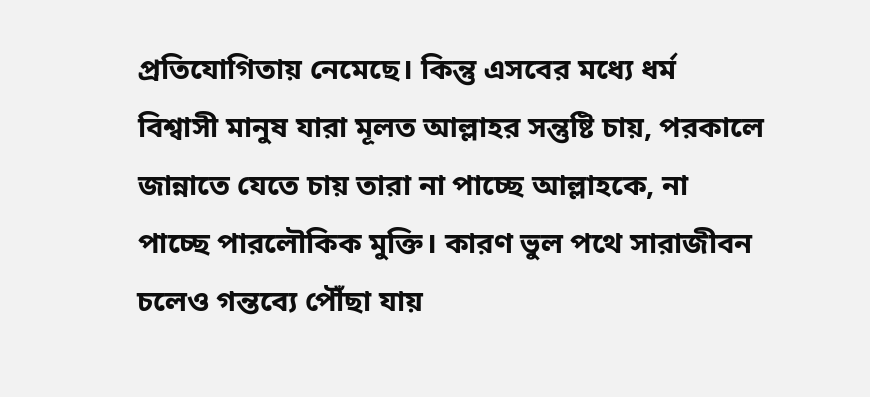প্রতিযোগিতায় নেমেছে। কিন্তু এসবের মধ্যে ধর্ম বিশ্বাসী মানুষ যারা মূলত আল্লাহর সন্তুষ্টি চায়, পরকালে জান্নাতে যেতে চায় তারা না পাচ্ছে আল্লাহকে, না পাচ্ছে পারলৌকিক মুক্তি। কারণ ভুল পথে সারাজীবন চলেও গন্তব্যে পৌঁছা যায়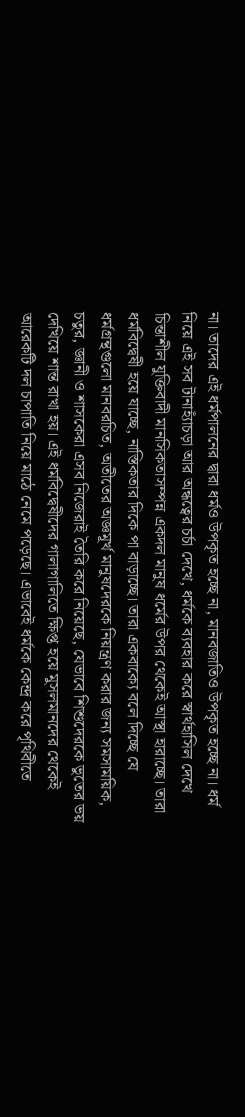না। তাদের এই ধর্মপালনের দ্বারা ধর্মও উপকৃত হচ্ছে না, মানবজাতিও উপকৃত হচ্ছে না। ধর্ম নিয়ে এই সব টানাহ্যাঁচড়া আর অন্ধত্বের চর্চা দেখে, ধর্মকে ব্যবহার করে স্বার্থহাসিল দেখে চিন্তাশীল যুক্তিবাদী মানসিকতাসম্পন্ন একদল মানুষ ধর্মের উপর থেকেই আস্থা হারাচ্ছে। তারা ধর্মবিদ্বেষী হয়ে যাচ্ছে, নাস্তিকতার দিকে পা বাড়াচ্ছে। তারা একবাক্যে বলে দিচ্ছে যে ধর্মগ্রন্থগুলো মানবরচিত, অতীতের অজ্ঞমূর্খ মানুষদেরকে নিয়ন্ত্রণ করার জন্য সমসাময়িক, চতুর, জ্ঞানী ও শাসকেরা এসব নিজেরাই তৈরি করে নিয়েছে, যেভাবে শিশুদেরকে ভুতের ভয় দেখিয়ে শান্ত রাখা হয়। এই ধর্মবিদ্বেষীদের গালাগালিতে ক্ষিপ্ত হয়ে মুসলমানদের থেকেই আরেকটি দল চাপাতি নিয়ে মাঠে নেমে পড়েছে। এভাবেই ধর্মকে কেন্দ্র করে পৃথিবীতে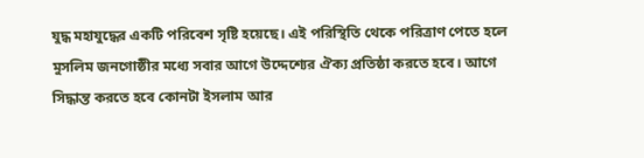যুদ্ধ মহাযুদ্ধের একটি পরিবেশ সৃষ্টি হয়েছে। এই পরিস্থিতি থেকে পরিত্রাণ পেতে হলে মুসলিম জনগোষ্ঠীর মধ্যে সবার আগে উদ্দেশ্যের ঐক্য প্রতিষ্ঠা করতে হবে। আগে সিদ্ধান্ত করতে হবে কোনটা ইসলাম আর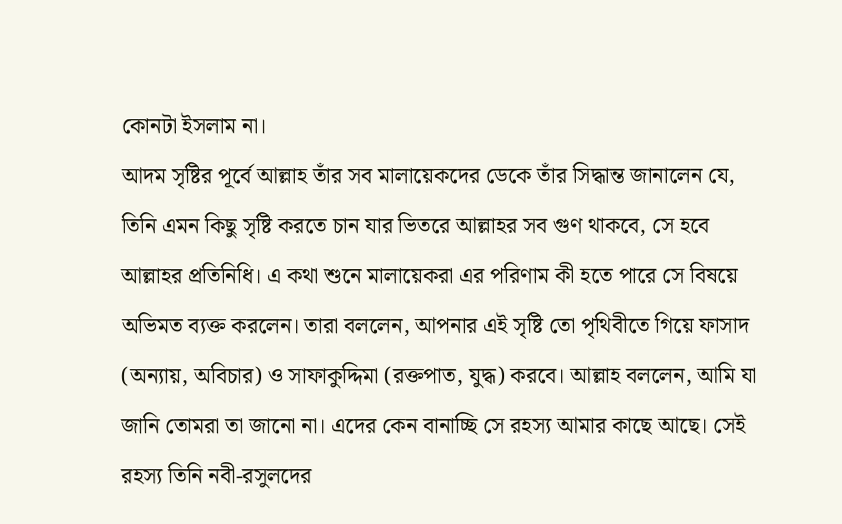কোনটা ইসলাম না।
আদম সৃষ্টির পূর্বে আল্লাহ তাঁর সব মালায়েকদের ডেকে তাঁর সিদ্ধান্ত জানালেন যে, তিনি এমন কিছু সৃষ্টি করতে চান যার ভিতরে আল্লাহর সব গুণ থাকবে, সে হবে আল্লাহর প্রতিনিধি। এ কথা শুনে মালায়েকরা এর পরিণাম কী হতে পারে সে বিষয়ে অভিমত ব্যক্ত করলেন। তারা বললেন, আপনার এই সৃষ্টি তো পৃথিবীতে গিয়ে ফাসাদ (অন্যায়, অবিচার) ও সাফাকুদ্দিমা (রক্তপাত, যুদ্ধ) করবে। আল্লাহ বললেন, আমি যা জানি তোমরা তা জানো না। এদের কেন বানাচ্ছি সে রহস্য আমার কাছে আছে। সেই রহস্য তিনি নবী-রসুলদের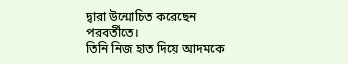দ্বারা উন্মোচিত করেছেন পরবর্তীতে।
তিনি নিজ হাত দিয়ে আদমকে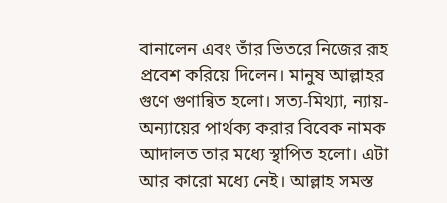বানালেন এবং তাঁর ভিতরে নিজের রূহ প্রবেশ করিয়ে দিলেন। মানুষ আল্লাহর গুণে গুণান্বিত হলো। সত্য-মিথ্যা, ন্যায়-অন্যায়ের পার্থক্য করার বিবেক নামক আদালত তার মধ্যে স্থাপিত হলো। এটা আর কারো মধ্যে নেই। আল্লাহ সমস্ত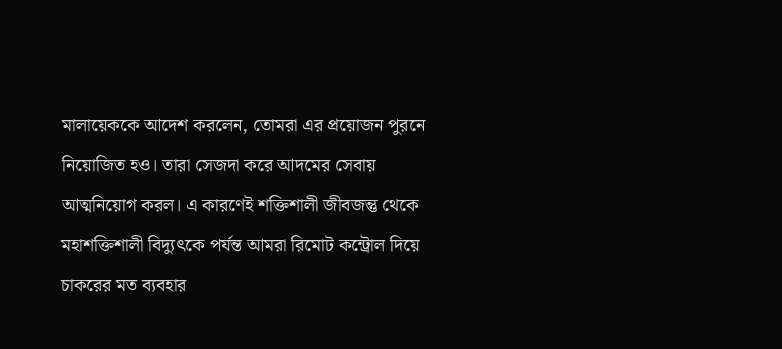মালায়েককে আদেশ করলেন, তোমরা এর প্রয়োজন পুরনে নিয়োজিত হও। তারা সেজদা করে আদমের সেবায় আত্মনিয়োগ করল। এ কারণেই শক্তিশালী জীবজন্তু থেকে মহাশক্তিশালী বিদ্যুৎকে পর্যন্ত আমরা রিমোট কন্ট্রোল দিয়ে চাকরের মত ব্যবহার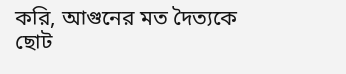করি, আগুনের মত দৈত্যকে ছোট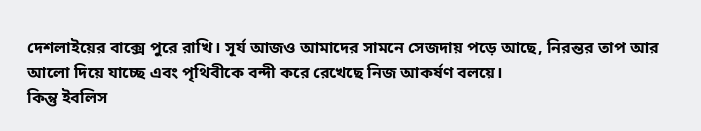দেশলাইয়ের বাক্সে পুরে রাখি। সূর্য আজও আমাদের সামনে সেজদায় পড়ে আছে, নিরন্তর তাপ আর আলো দিয়ে যাচ্ছে এবং পৃথিবীকে বন্দী করে রেখেছে নিজ আকর্ষণ বলয়ে।
কিন্তু ইবলিস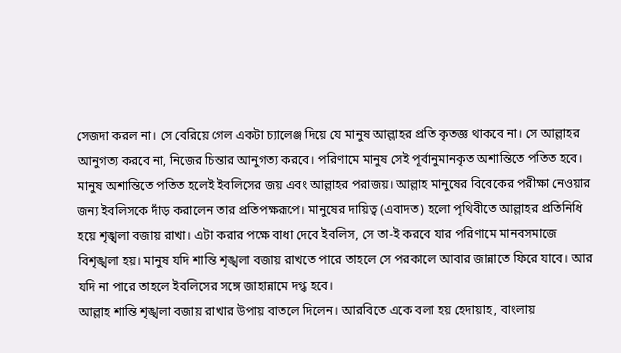সেজদা করল না। সে বেরিয়ে গেল একটা চ্যালেঞ্জ দিয়ে যে মানুষ আল্লাহর প্রতি কৃতজ্ঞ থাকবে না। সে আল্লাহর আনুগত্য করবে না, নিজের চিন্তার আনুগত্য করবে। পরিণামে মানুষ সেই পূর্বানুমানকৃত অশান্তিতে পতিত হবে। মানুষ অশান্তিতে পতিত হলেই ইবলিসের জয় এবং আল্লাহর পরাজয়। আল্লাহ মানুষের বিবেকের পরীক্ষা নেওয়ার জন্য ইবলিসকে দাঁড় করালেন তার প্রতিপক্ষরূপে। মানুষের দায়িত্ব (এবাদত) হলো পৃথিবীতে আল্লাহর প্রতিনিধি হয়ে শৃঙ্খলা বজায় রাখা। এটা করার পক্ষে বাধা দেবে ইবলিস, সে তা-ই করবে যার পরিণামে মানবসমাজে বিশৃঙ্খলা হয়। মানুষ যদি শান্তি শৃঙ্খলা বজায় রাখতে পারে তাহলে সে পরকালে আবার জান্নাতে ফিরে যাবে। আর যদি না পারে তাহলে ইবলিসের সঙ্গে জাহান্নামে দগ্ধ হবে।
আল্লাহ শান্তি শৃঙ্খলা বজায় রাখার উপায় বাতলে দিলেন। আরবিতে একে বলা হয় হেদায়াহ, বাংলায়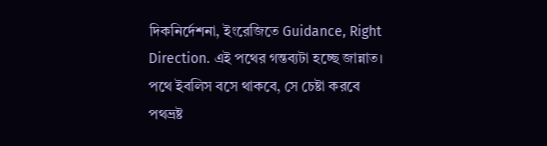দিকনির্দেশনা, ইংরেজিতে Guidance, Right Direction. এই পথের গন্তব্যটা হচ্ছে জান্নাত। পথে ইবলিস বসে থাকবে, সে চেষ্টা করবে পথভ্রষ্ট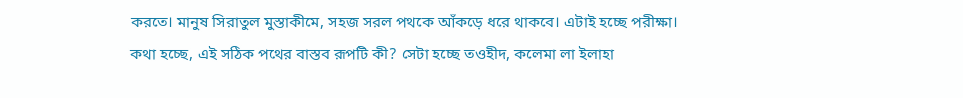করতে। মানুষ সিরাতুল মুস্তাকীমে, সহজ সরল পথকে আঁকড়ে ধরে থাকবে। এটাই হচ্ছে পরীক্ষা। কথা হচ্ছে, এই সঠিক পথের বাস্তব রূপটি কী? সেটা হচ্ছে তওহীদ, কলেমা লা ইলাহা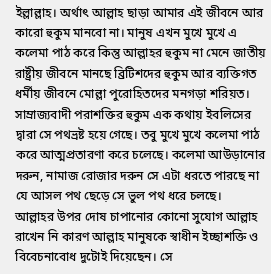ইল্লাল্লাহ। অর্থাৎ আল্লাহ ছাড়া আমার এই জীবনে আর কারো হুকুম মানবো না। মানুষ এখন মুখে মুখে এ কলেমা পাঠ করে কিন্তু আল্লাহর হুকুম না মেনে জাতীয় রাষ্ট্রীয় জীবনে মানছে ব্রিটিশদের হুকুম আর ব্যক্তিগত ধর্মীয় জীবনে মোল্লা পুরোহিতদের মনগড়া শরিয়ত। সাম্রাজ্যবাদী পরাশক্তির হুকুম এক কথায় ইবলিসের দ্বারা সে পথভ্রষ্ট হয়ে গেছে। তবু মুখে মুখে কলেমা পাঠ করে আত্মপ্রতারণা করে চলেছে। কলেমা আউড়ানোর দরুন, নামাজ রোজার দরুন সে এটা ধরতে পারছে না যে আসল পথ ছেড়ে সে ভুল পথ ধরে চলছে।
আল্লাহর উপর দোষ চাপানোর কোনো সুযোগ আল্লাহ রাখেন নি কারণ আল্লাহ মানুষকে স্বাধীন ইচ্ছাশক্তি ও বিবেচনাবোধ দুটোই দিয়েছেন। সে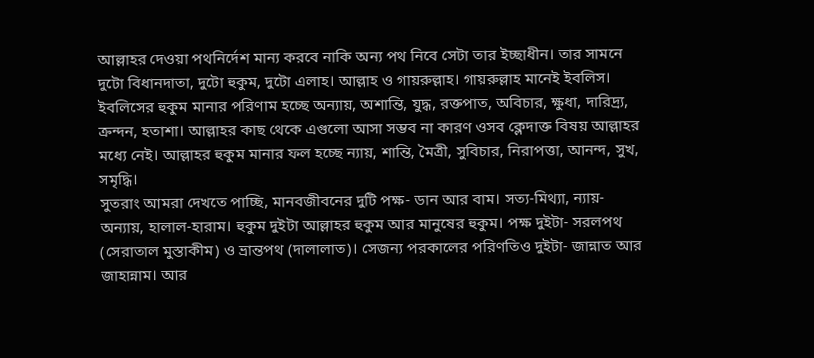আল্লাহর দেওয়া পথনির্দেশ মান্য করবে নাকি অন্য পথ নিবে সেটা তার ইচ্ছাধীন। তার সামনে দুটো বিধানদাতা, দুটো হুকুম, দুটো এলাহ। আল্লাহ ও গায়রুল্লাহ। গায়রুল্লাহ মানেই ইবলিস। ইবলিসের হুকুম মানার পরিণাম হচ্ছে অন্যায়, অশান্তি, যুদ্ধ, রক্তপাত, অবিচার, ক্ষুধা, দারিদ্র্য, ক্রন্দন, হতাশা। আল্লাহর কাছ থেকে এগুলো আসা সম্ভব না কারণ ওসব ক্লেদাক্ত বিষয় আল্লাহর মধ্যে নেই। আল্লাহর হুকুম মানার ফল হচ্ছে ন্যায়, শান্তি, মৈত্রী, সুবিচার, নিরাপত্তা, আনন্দ, সুখ, সমৃদ্ধি।
সুতরাং আমরা দেখতে পাচ্ছি, মানবজীবনের দুটি পক্ষ- ডান আর বাম। সত্য-মিথ্যা, ন্যায়-অন্যায়, হালাল-হারাম। হুকুম দুইটা আল্লাহর হুকুম আর মানুষের হুকুম। পক্ষ দুইটা- সরলপথ (সেরাতাল মুস্তাকীম) ও ভ্রান্তপথ (দালালাত)। সেজন্য পরকালের পরিণতিও দুইটা- জান্নাত আর জাহান্নাম। আর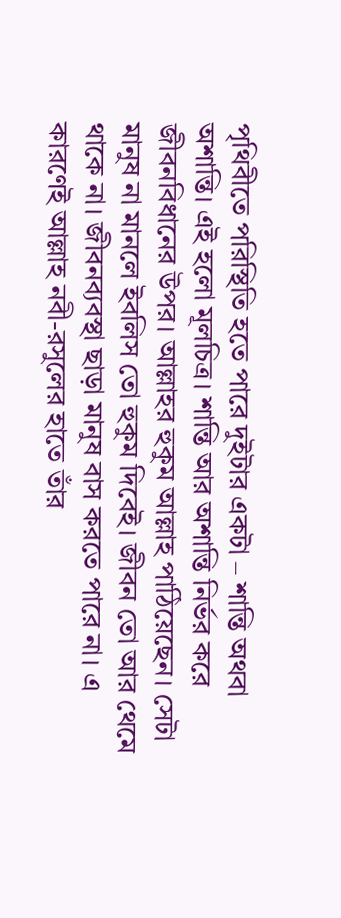পৃথিবীতে পরিস্থিতি হতে পারে দুইটার একটা – শান্তি অথবা অশান্তি। এই হলো মূলচিত্র। শান্তি আর অশান্তি নির্ভর করে জীবনবিধানের উপর। আল্লাহর হুকুম আল্লাহ পাঠিয়েছেন। সেটা মানুষ না মানলে ইবলিস তো হুকুম দিবেই। জীবন তো আর থেমে থাকে না। জীবনব্যবস্থা ছাড়া মানুষ বাস করতে পারে না। এ কারণেই আল্লাহ নবী-রসুলের হাতে তাঁর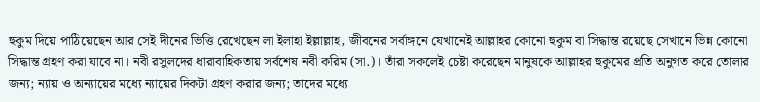হুকুম দিয়ে পাঠিয়েছেন আর সেই দীনের ভিত্তি রেখেছেন লা ইলাহা ইল্লাল্লাহ, জীবনের সর্বাঙ্গনে যেখানেই আল্লাহর কোনো হুকুম বা সিদ্ধান্ত রয়েছে সেখানে ভিন্ন কোনো সিদ্ধান্ত গ্রহণ করা যাবে না। নবী রসুলদের ধারাবাহিকতায় সর্বশেষ নবী করিম (সা.)। তাঁরা সকলেই চেষ্টা করেছেন মানুষকে আল্লাহর হুকুমের প্রতি অনুগত করে তোলার জন্য; ন্যায় ও অন্যায়ের মধ্যে ন্যায়ের দিকটা গ্রহণ করার জন্য; তাদের মধ্যে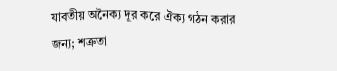যাবতীয় অনৈক্য দূর করে ঐক্য গঠন করার জন্য; শত্রুতা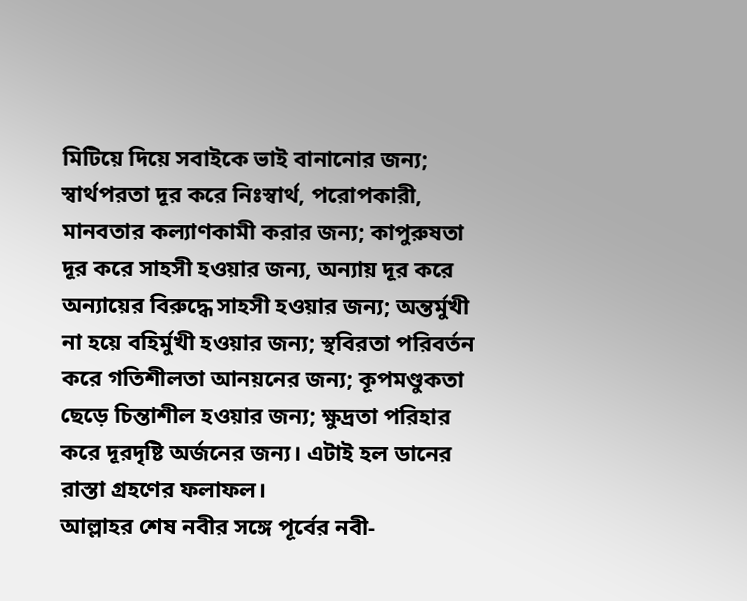মিটিয়ে দিয়ে সবাইকে ভাই বানানোর জন্য; স্বার্থপরতা দূর করে নিঃস্বার্থ, পরোপকারী, মানবতার কল্যাণকামী করার জন্য; কাপুরুষতা দূর করে সাহসী হওয়ার জন্য, অন্যায় দূর করে অন্যায়ের বিরুদ্ধে সাহসী হওয়ার জন্য; অন্তর্মুখী না হয়ে বহির্মুখী হওয়ার জন্য; স্থবিরতা পরিবর্তন করে গতিশীলতা আনয়নের জন্য; কূপমণ্ডুকতা ছেড়ে চিন্তাশীল হওয়ার জন্য; ক্ষুদ্রতা পরিহার করে দূরদৃষ্টি অর্জনের জন্য। এটাই হল ডানের রাস্তা গ্রহণের ফলাফল।
আল্লাহর শেষ নবীর সঙ্গে পূর্বের নবী-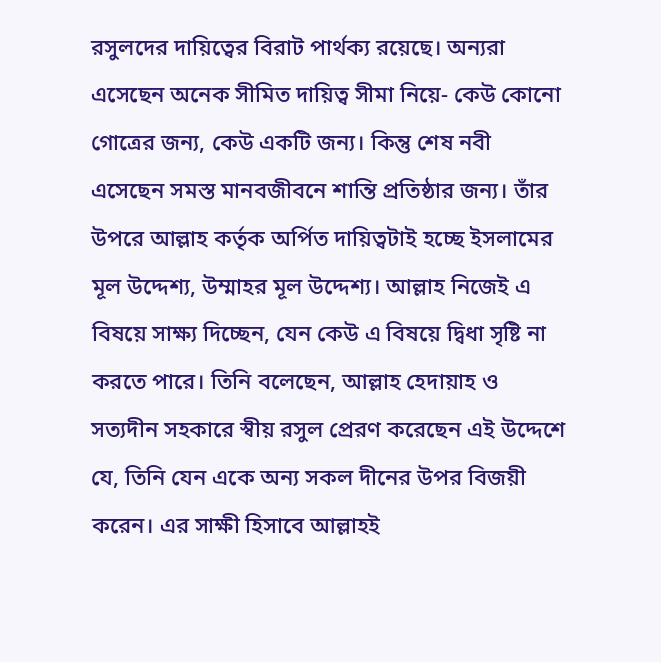রসুলদের দায়িত্বের বিরাট পার্থক্য রয়েছে। অন্যরা এসেছেন অনেক সীমিত দায়িত্ব সীমা নিয়ে- কেউ কোনো গোত্রের জন্য, কেউ একটি জন্য। কিন্তু শেষ নবী এসেছেন সমস্ত মানবজীবনে শান্তি প্রতিষ্ঠার জন্য। তাঁর উপরে আল্লাহ কর্তৃক অর্পিত দায়িত্বটাই হচ্ছে ইসলামের মূল উদ্দেশ্য, উম্মাহর মূল উদ্দেশ্য। আল্লাহ নিজেই এ বিষয়ে সাক্ষ্য দিচ্ছেন, যেন কেউ এ বিষয়ে দ্বিধা সৃষ্টি না করতে পারে। তিনি বলেছেন, আল্লাহ হেদায়াহ ও সত্যদীন সহকারে স্বীয় রসুল প্রেরণ করেছেন এই উদ্দেশে যে, তিনি যেন একে অন্য সকল দীনের উপর বিজয়ী করেন। এর সাক্ষী হিসাবে আল্লাহই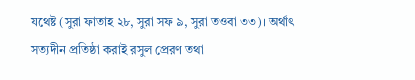যথেষ্ট (সুরা ফাতাহ ২৮, সুরা সফ ৯, সুরা তওবা ৩৩)। অর্থাৎ সত্যদীন প্রতিষ্ঠা করাই রসুল প্রেরণ তথা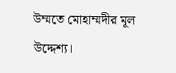উম্মতে মোহাম্মদীর মূল উদ্দেশ্য।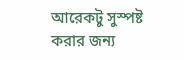আরেকটু সুস্পষ্ট করার জন্য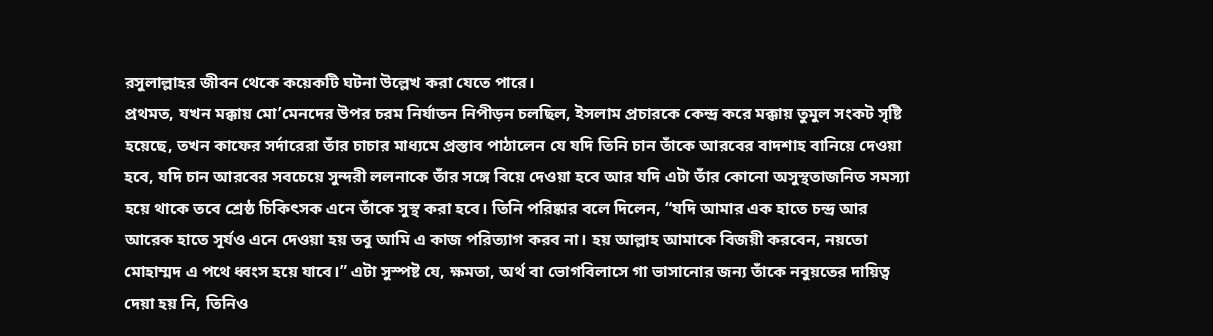রসুলাল্লাহর জীবন থেকে কয়েকটি ঘটনা উল্লেখ করা যেতে পারে।
প্রথমত, যখন মক্কায় মো’মেনদের উপর চরম নির্যাতন নিপীড়ন চলছিল, ইসলাম প্রচারকে কেন্দ্র করে মক্কায় তুমুল সংকট সৃষ্টি হয়েছে, তখন কাফের সর্দারেরা তাঁর চাচার মাধ্যমে প্রস্তাব পাঠালেন যে যদি তিনি চান তাঁকে আরবের বাদশাহ বানিয়ে দেওয়া হবে, যদি চান আরবের সবচেয়ে সুন্দরী ললনাকে তাঁর সঙ্গে বিয়ে দেওয়া হবে আর যদি এটা তাঁর কোনো অসুস্থতাজনিত সমস্যা হয়ে থাকে তবে শ্রেষ্ঠ চিকিৎসক এনে তাঁকে সুস্থ করা হবে। তিনি পরিষ্কার বলে দিলেন, “যদি আমার এক হাতে চন্দ্র আর আরেক হাতে সূর্যও এনে দেওয়া হয় তবু আমি এ কাজ পরিত্যাগ করব না। হয় আল্লাহ আমাকে বিজয়ী করবেন, নয়তো মোহাম্মদ এ পথে ধ্বংস হয়ে যাবে।” এটা সুস্পষ্ট যে, ক্ষমতা, অর্থ বা ভোগবিলাসে গা ভাসানোর জন্য তাঁকে নবুয়তের দায়িত্ব দেয়া হয় নি, তিনিও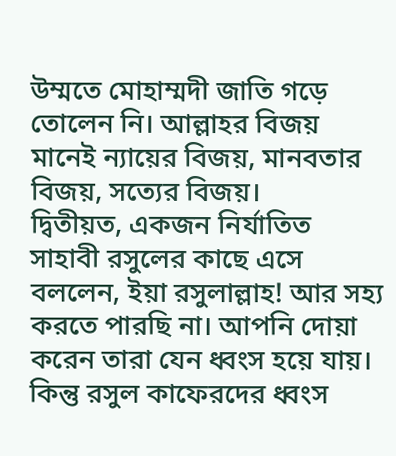উম্মতে মোহাম্মদী জাতি গড়ে তোলেন নি। আল্লাহর বিজয় মানেই ন্যায়ের বিজয়, মানবতার বিজয়, সত্যের বিজয়।
দ্বিতীয়ত, একজন নির্যাতিত সাহাবী রসুলের কাছে এসে বললেন, ইয়া রসুলাল্লাহ! আর সহ্য করতে পারছি না। আপনি দোয়া করেন তারা যেন ধ্বংস হয়ে যায়। কিন্তু রসুল কাফেরদের ধ্বংস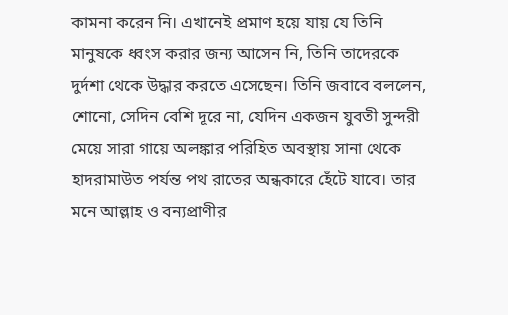কামনা করেন নি। এখানেই প্রমাণ হয়ে যায় যে তিনি মানুষকে ধ্বংস করার জন্য আসেন নি, তিনি তাদেরকে দুর্দশা থেকে উদ্ধার করতে এসেছেন। তিনি জবাবে বললেন, শোনো, সেদিন বেশি দূরে না, যেদিন একজন যুবতী সুন্দরী মেয়ে সারা গায়ে অলঙ্কার পরিহিত অবস্থায় সানা থেকে হাদরামাউত পর্যন্ত পথ রাতের অন্ধকারে হেঁটে যাবে। তার মনে আল্লাহ ও বন্যপ্রাণীর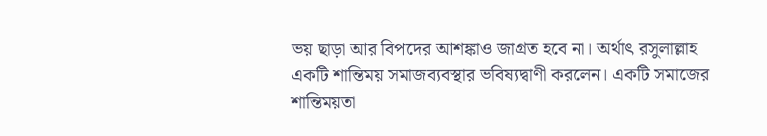ভয় ছাড়া আর বিপদের আশঙ্কাও জাগ্রত হবে না। অর্থাৎ রসুলাল্লাহ একটি শান্তিময় সমাজব্যবস্থার ভবিষ্যদ্বাণী করলেন। একটি সমাজের শান্তিময়তা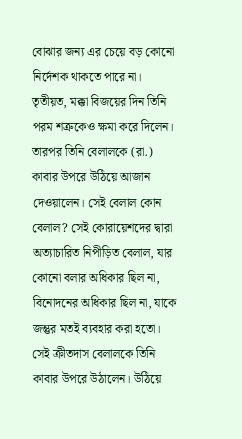বোঝার জন্য এর চেয়ে বড় কোনো নির্দেশক থাকতে পারে না।
তৃতীয়ত, মক্কা বিজয়ের দিন তিনি পরম শত্রুকেও ক্ষমা করে দিলেন। তারপর তিনি বেলালকে (রা.) কাবার উপরে উঠিয়ে আজান দেওয়ালেন। সেই বেলাল কোন বেলাল? সেই কোরায়েশদের দ্বারা অত্যাচারিত নিপীড়িত বেলাল, যার কোনো বলার অধিকার ছিল না, বিনোদনের অধিকার ছিল না, যাকে জন্তুর মতই ব্যবহার করা হতো। সেই ক্রীতদাস বেলালকে তিনি কাবার উপরে উঠালেন। উঠিয়ে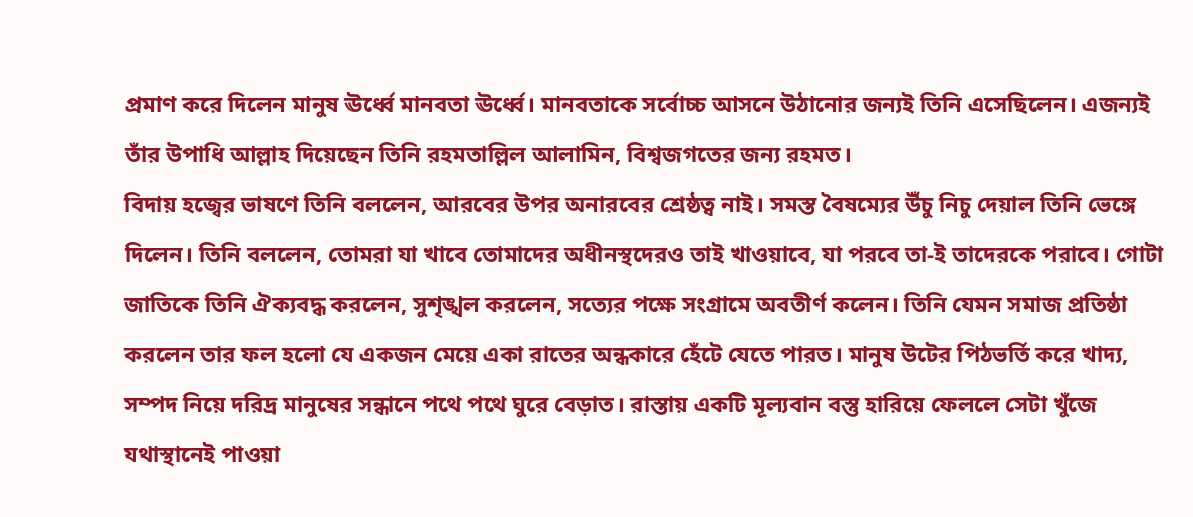প্রমাণ করে দিলেন মানুষ ঊর্ধ্বে মানবতা ঊর্ধ্বে। মানবতাকে সর্বোচ্চ আসনে উঠানোর জন্যই তিনি এসেছিলেন। এজন্যই তাঁর উপাধি আল্লাহ দিয়েছেন তিনি রহমতাল্লিল আলামিন, বিশ্বজগতের জন্য রহমত।
বিদায় হজ্বের ভাষণে তিনি বললেন, আরবের উপর অনারবের শ্রেষ্ঠত্ব নাই। সমস্ত বৈষম্যের উঁচু নিচু দেয়াল তিনি ভেঙ্গে দিলেন। তিনি বললেন, তোমরা যা খাবে তোমাদের অধীনস্থদেরও তাই খাওয়াবে, যা পরবে তা-ই তাদেরকে পরাবে। গোটা জাতিকে তিনি ঐক্যবদ্ধ করলেন, সুশৃঙ্খল করলেন, সত্যের পক্ষে সংগ্রামে অবতীর্ণ কলেন। তিনি যেমন সমাজ প্রতিষ্ঠা করলেন তার ফল হলো যে একজন মেয়ে একা রাতের অন্ধকারে হেঁটে যেতে পারত। মানুষ উটের পিঠভর্তি করে খাদ্য, সম্পদ নিয়ে দরিদ্র মানুষের সন্ধানে পথে পথে ঘুরে বেড়াত। রাস্তায় একটি মূল্যবান বস্তু হারিয়ে ফেললে সেটা খুঁজে যথাস্থানেই পাওয়া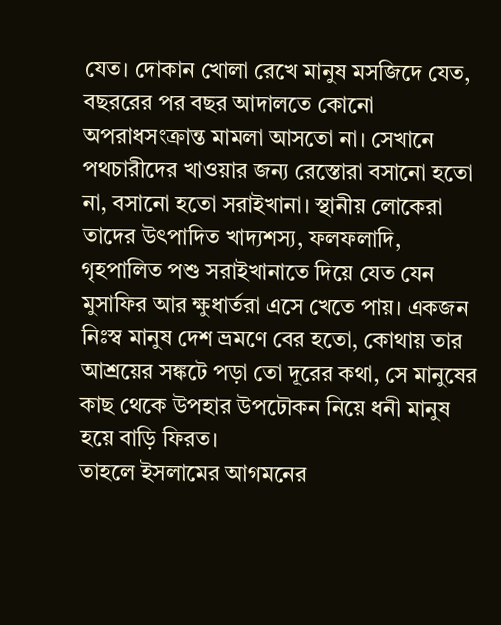যেত। দোকান খোলা রেখে মানুষ মসজিদে যেত, বছররের পর বছর আদালতে কোনো অপরাধসংক্রান্ত মামলা আসতো না। সেখানে পথচারীদের খাওয়ার জন্য রেস্তোরা বসানো হতো না, বসানো হতো সরাইখানা। স্থানীয় লোকেরা তাদের উৎপাদিত খাদ্যশস্য, ফলফলাদি, গৃহপালিত পশু সরাইখানাতে দিয়ে যেত যেন মুসাফির আর ক্ষুধার্তরা এসে খেতে পায়। একজন নিঃস্ব মানুষ দেশ ভ্রমণে বের হতো, কোথায় তার আশ্রয়ের সঙ্কটে পড়া তো দূরের কথা, সে মানুষের কাছ থেকে উপহার উপঢৌকন নিয়ে ধনী মানুষ হয়ে বাড়ি ফিরত।
তাহলে ইসলামের আগমনের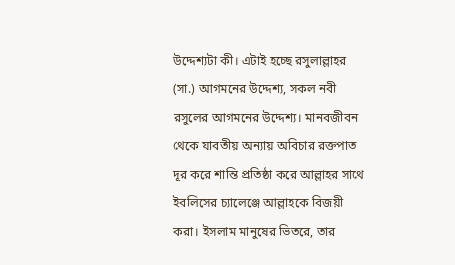উদ্দেশ্যটা কী। এটাই হচ্ছে রসুলাল্লাহর (সা.) আগমনের উদ্দেশ্য, সকল নবী রসুলের আগমনের উদ্দেশ্য। মানবজীবন থেকে যাবতীয় অন্যায় অবিচার রক্তপাত দূর করে শান্তি প্রতিষ্ঠা করে আল্লাহর সাথে ইবলিসের চ্যালেঞ্জে আল্লাহকে বিজয়ী করা। ইসলাম মানুষের ভিতরে, তার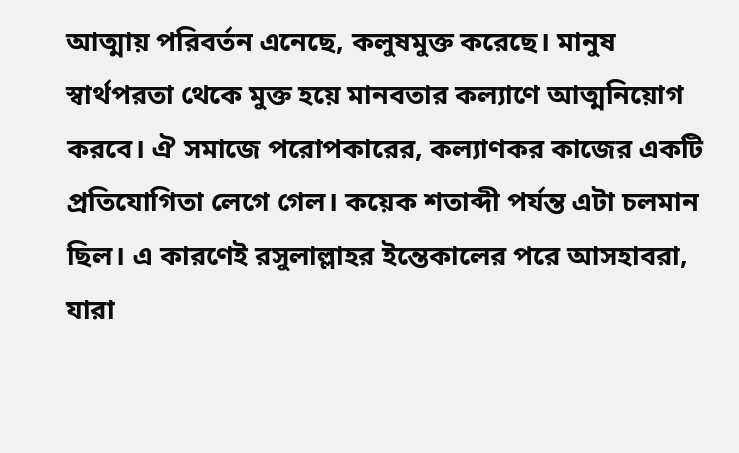আত্মায় পরিবর্তন এনেছে, কলুষমুক্ত করেছে। মানুষ স্বার্থপরতা থেকে মুক্ত হয়ে মানবতার কল্যাণে আত্মনিয়োগ করবে। ঐ সমাজে পরোপকারের, কল্যাণকর কাজের একটি প্রতিযোগিতা লেগে গেল। কয়েক শতাব্দী পর্যন্ত এটা চলমান ছিল। এ কারণেই রসুলাল্লাহর ইন্তেকালের পরে আসহাবরা, যারা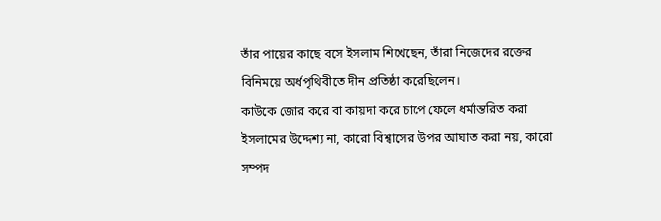তাঁর পায়ের কাছে বসে ইসলাম শিখেছেন, তাঁরা নিজেদের রক্তের বিনিময়ে অর্ধপৃথিবীতে দীন প্রতিষ্ঠা করেছিলেন।
কাউকে জোর করে বা কায়দা করে চাপে ফেলে ধর্মান্তরিত করা ইসলামের উদ্দেশ্য না, কারো বিশ্বাসের উপর আঘাত করা নয়, কারো সম্পদ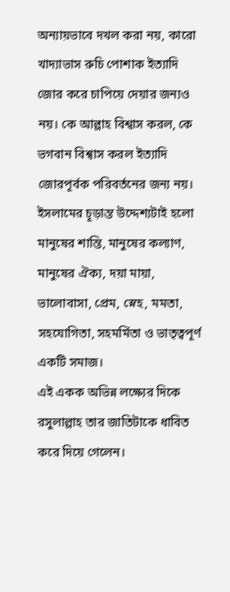অন্যায়ভাবে দখল করা নয়, কারো খাদ্যাভাস রুচি পোশাক ইত্যাদি জোর করে চাপিয়ে দেয়ার জন্যও নয়। কে আল্লাহ বিশ্বাস করল, কে ভগবান বিশ্বাস করল ইত্যাদি জোরপূর্বক পরিবর্তনের জন্য নয়। ইসলামের চূড়ান্ত উদ্দেশ্যটাই হলো মানুষের শান্তি, মানুষের কল্যাণ, মানুষের ঐক্য, দয়া মায়া, ভালোবাসা, প্রেম, স্নেহ, মমতা, সহযোগিতা, সহমর্মিতা ও ভাতৃত্বপূর্ণ একটি সমাজ।
এই একক অভিন্ন লক্ষ্যের দিকে রসুলাল্লাহ তার জাতিটাকে ধাবিত করে দিয়ে গেলেন।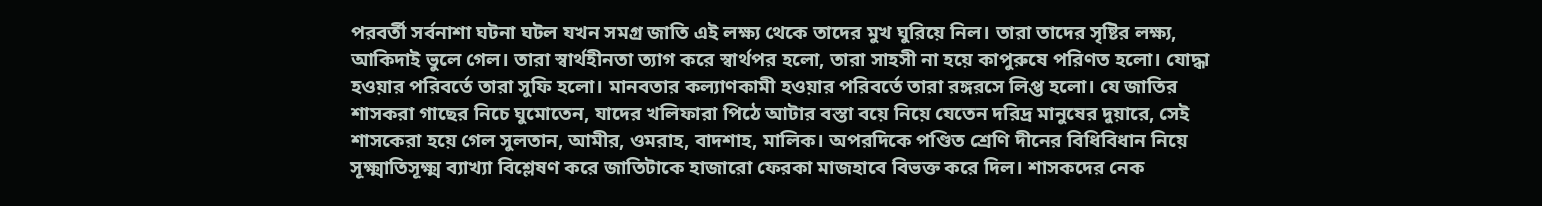পরবর্তী সর্বনাশা ঘটনা ঘটল যখন সমগ্র জাতি এই লক্ষ্য থেকে তাদের মুখ ঘুরিয়ে নিল। তারা তাদের সৃষ্টির লক্ষ্য, আকিদাই ভুলে গেল। তারা স্বার্থহীনতা ত্যাগ করে স্বার্থপর হলো, তারা সাহসী না হয়ে কাপুরুষে পরিণত হলো। যোদ্ধা হওয়ার পরিবর্তে তারা সুফি হলো। মানবতার কল্যাণকামী হওয়ার পরিবর্তে তারা রঙ্গরসে লিপ্ত হলো। যে জাতির শাসকরা গাছের নিচে ঘুমোতেন, যাদের খলিফারা পিঠে আটার বস্তা বয়ে নিয়ে যেতেন দরিদ্র মানুষের দুয়ারে, সেই শাসকেরা হয়ে গেল সুলতান, আমীর, ওমরাহ, বাদশাহ, মালিক। অপরদিকে পণ্ডিত শ্রেণি দীনের বিধিবিধান নিয়ে সূক্ষ্মাতিসূক্ষ্ম ব্যাখ্যা বিশ্লেষণ করে জাতিটাকে হাজারো ফেরকা মাজহাবে বিভক্ত করে দিল। শাসকদের নেক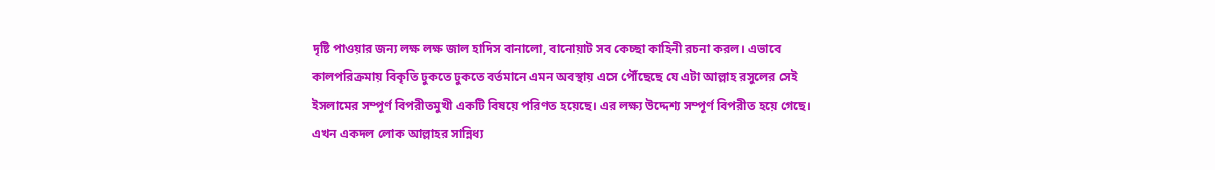দৃষ্টি পাওয়ার জন্য লক্ষ লক্ষ জাল হাদিস বানালো, বানোয়াট সব কেচ্ছা কাহিনী রচনা করল। এভাবে কালপরিক্রমায় বিকৃতি ঢুকতে ঢুকতে বর্তমানে এমন অবস্থায় এসে পৌঁছেছে যে এটা আল্লাহ রসুলের সেই ইসলামের সম্পূর্ণ বিপরীতমুখী একটি বিষয়ে পরিণত হয়েছে। এর লক্ষ্য উদ্দেশ্য সম্পূর্ণ বিপরীত হয়ে গেছে।
এখন একদল লোক আল্লাহর সান্নিধ্য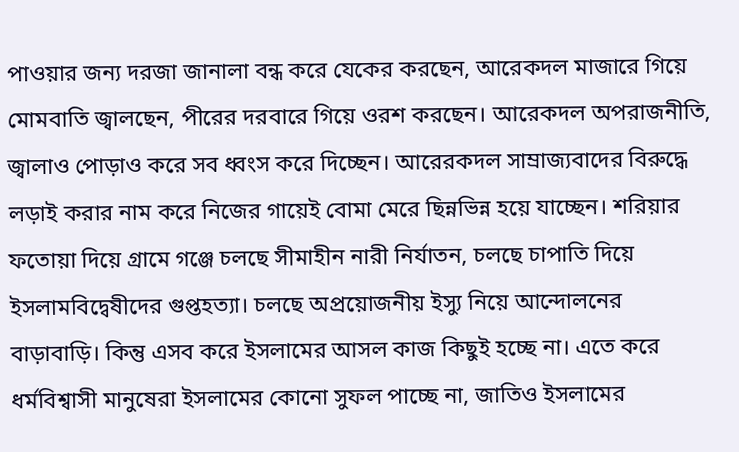পাওয়ার জন্য দরজা জানালা বন্ধ করে যেকের করছেন, আরেকদল মাজারে গিয়ে মোমবাতি জ্বালছেন, পীরের দরবারে গিয়ে ওরশ করছেন। আরেকদল অপরাজনীতি, জ্বালাও পোড়াও করে সব ধ্বংস করে দিচ্ছেন। আরেরকদল সাম্রাজ্যবাদের বিরুদ্ধে লড়াই করার নাম করে নিজের গায়েই বোমা মেরে ছিন্নভিন্ন হয়ে যাচ্ছেন। শরিয়ার ফতোয়া দিয়ে গ্রামে গঞ্জে চলছে সীমাহীন নারী নির্যাতন, চলছে চাপাতি দিয়ে ইসলামবিদ্বেষীদের গুপ্তহত্যা। চলছে অপ্রয়োজনীয় ইস্যু নিয়ে আন্দোলনের বাড়াবাড়ি। কিন্তু এসব করে ইসলামের আসল কাজ কিছুই হচ্ছে না। এতে করে ধর্মবিশ্বাসী মানুষেরা ইসলামের কোনো সুফল পাচ্ছে না, জাতিও ইসলামের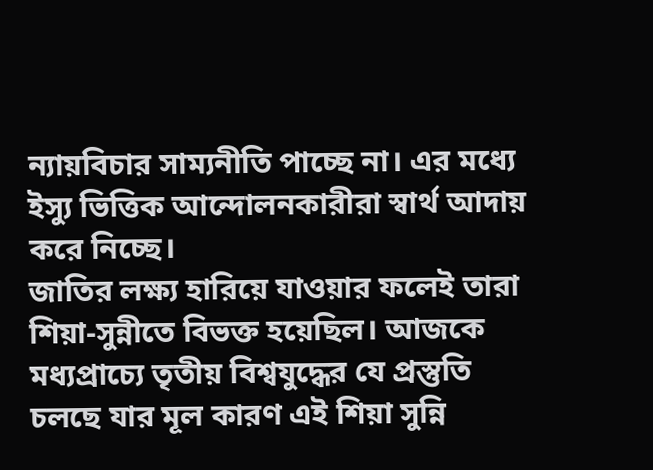ন্যায়বিচার সাম্যনীতি পাচ্ছে না। এর মধ্যে ইস্যু ভিত্তিক আন্দোলনকারীরা স্বার্থ আদায় করে নিচ্ছে।
জাতির লক্ষ্য হারিয়ে যাওয়ার ফলেই তারা শিয়া-সুন্নীতে বিভক্ত হয়েছিল। আজকে মধ্যপ্রাচ্যে তৃতীয় বিশ্বযুদ্ধের যে প্রস্তুতি চলছে যার মূল কারণ এই শিয়া সুন্নি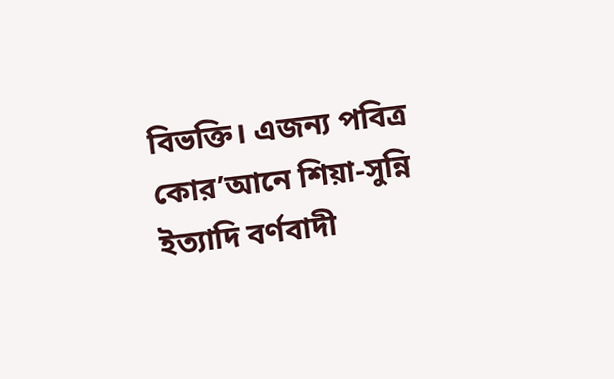বিভক্তি। এজন্য পবিত্র কোর’আনে শিয়া-সুন্নি ইত্যাদি বর্ণবাদী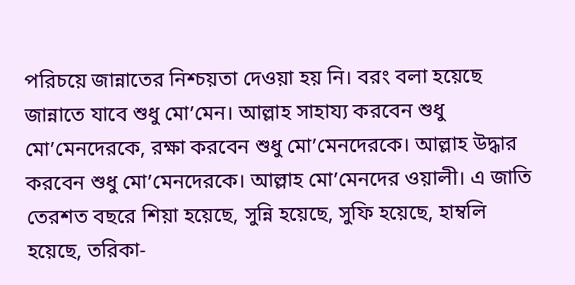পরিচয়ে জান্নাতের নিশ্চয়তা দেওয়া হয় নি। বরং বলা হয়েছে জান্নাতে যাবে শুধু মো’মেন। আল্লাহ সাহায্য করবেন শুধু মো’মেনদেরকে, রক্ষা করবেন শুধু মো’মেনদেরকে। আল্লাহ উদ্ধার করবেন শুধু মো’মেনদেরকে। আল্লাহ মো’মেনদের ওয়ালী। এ জাতি তেরশত বছরে শিয়া হয়েছে, সুন্নি হয়েছে, সুফি হয়েছে, হাম্বলি হয়েছে, তরিকা-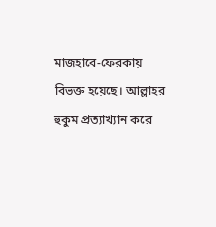মাজহাবে-ফেরকায় বিভক্ত হয়েছে। আল্লাহর হুকুম প্রত্যাখ্যান করে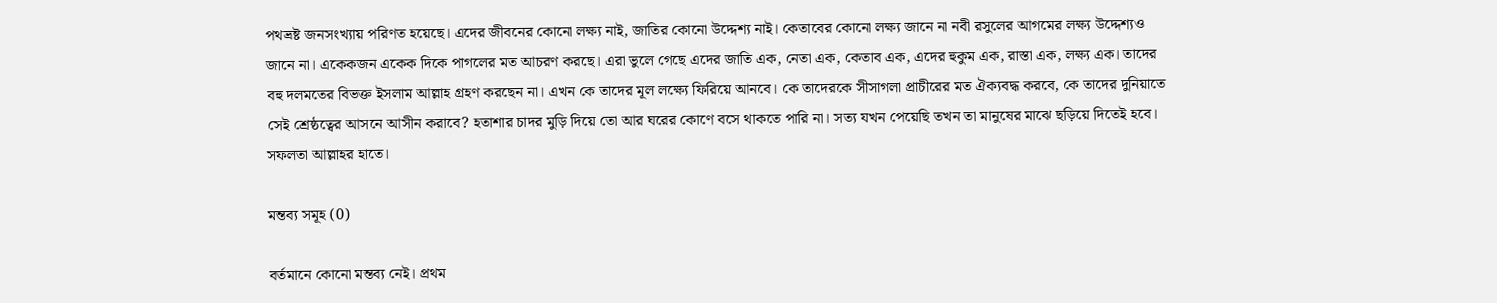পথভ্রষ্ট জনসংখ্যায় পরিণত হয়েছে। এদের জীবনের কোনো লক্ষ্য নাই, জাতির কোনো উদ্দেশ্য নাই। কেতাবের কোনো লক্ষ্য জানে না নবী রসুলের আগমের লক্ষ্য উদ্দেশ্যও জানে না। একেকজন একেক দিকে পাগলের মত আচরণ করছে। এরা ভুলে গেছে এদের জাতি এক, নেতা এক, কেতাব এক, এদের হুকুম এক, রাস্তা এক, লক্ষ্য এক। তাদের বহু দলমতের বিভক্ত ইসলাম আল্লাহ গ্রহণ করছেন না। এখন কে তাদের মূল লক্ষ্যে ফিরিয়ে আনবে। কে তাদেরকে সীসাগলা প্রাচীরের মত ঐক্যবদ্ধ করবে, কে তাদের দুনিয়াতে সেই শ্রেষ্ঠত্বের আসনে আসীন করাবে? হতাশার চাদর মুড়ি দিয়ে তো আর ঘরের কোণে বসে থাকতে পারি না। সত্য যখন পেয়েছি তখন তা মানুষের মাঝে ছড়িয়ে দিতেই হবে। সফলতা আল্লাহর হাতে।

মন্তব্য সমূহ (0)

বর্তমানে কোনো মন্তব্য নেই। প্রথম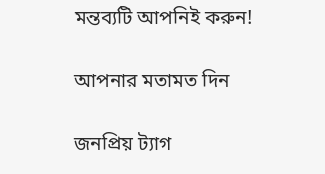মন্তব্যটি আপনিই করুন!

আপনার মতামত দিন

জনপ্রিয় ট্যাগ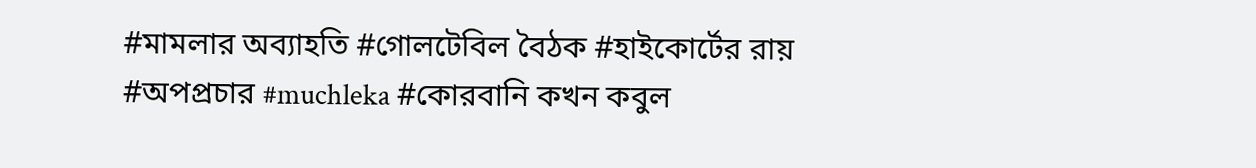#মামলার অব্যাহতি #গোলটেবিল বৈঠক #হাইকোর্টের রায় #অপপ্রচার #muchleka #কোরবানি কখন কবুল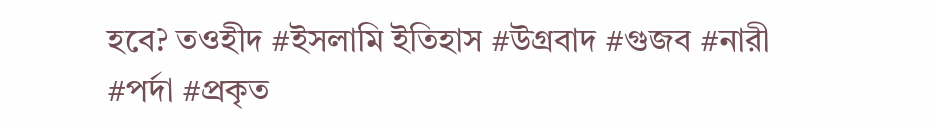হবে? তওহীদ #ইসলামি ইতিহাস #উগ্রবাদ #গুজব #নারী #পর্দা #প্রকৃত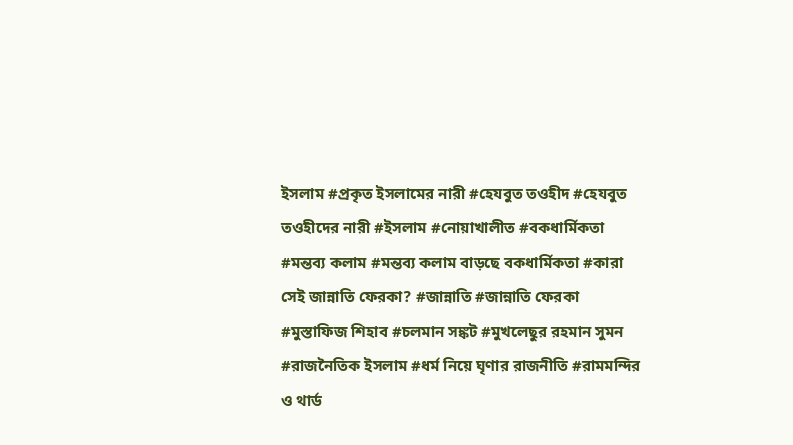ইসলাম #প্রকৃত ইসলামের নারী #হেযবুত তওহীদ #হেযবুত তওহীদের নারী #ইসলাম #নোয়াখালীত #বকধার্মিকতা #মন্তব্য কলাম #মন্তব্য কলাম বাড়ছে বকধার্মিকতা #কারা সেই জান্নাতি ফেরকা? #জান্নাতি #জান্নাতি ফেরকা #মুস্তাফিজ শিহাব #চলমান সঙ্কট #মুখলেছুর রহমান সুমন #রাজনৈতিক ইসলাম #ধর্ম নিয়ে ঘৃণার রাজনীতি #রামমন্দির ও থার্ড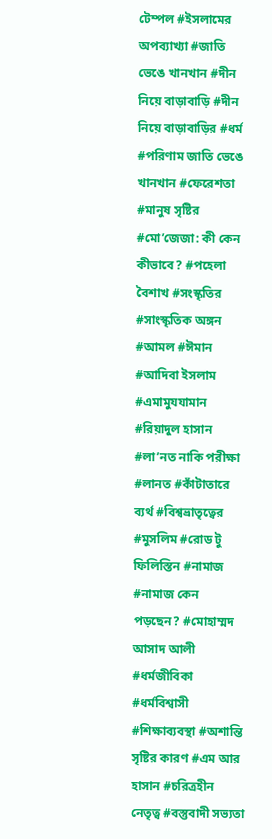টেম্পল #ইসলামের অপব্যাখ্যা #জাতি ভেঙে খানখান #দীন নিয়ে বাড়াবাড়ি #দীন নিয়ে বাড়াবাড়ির #ধর্ম #পরিণাম জাতি ভেঙে খানখান #ফেরেশতা #মানুষ সৃষ্টির #মো’জেজা: কী কেন কীভাবে? #পহেলা বৈশাখ #সংস্কৃতির #সাংস্কৃতিক অঙ্গন #আমল #ঈমান #আদিবা ইসলাম #এমামুযযামান #রিয়াদুল হাসান #লা’নত নাকি পরীক্ষা #লানত #কাঁটাতারে ব্যর্থ #বিশ্বভ্রাতৃত্বের #মুসলিম #রোড টু ফিলিস্তিন #নামাজ #নামাজ কেন পড়ছেন? #মোহাম্মদ আসাদ আলী #ধর্মজীবিকা #ধর্মবিশ্বাসী #শিক্ষাব্যবস্থা #অশান্তি সৃষ্টির কারণ #এম আর হাসান #চরিত্রহীন নেতৃত্ব #বস্তুবাদী সভ্যতা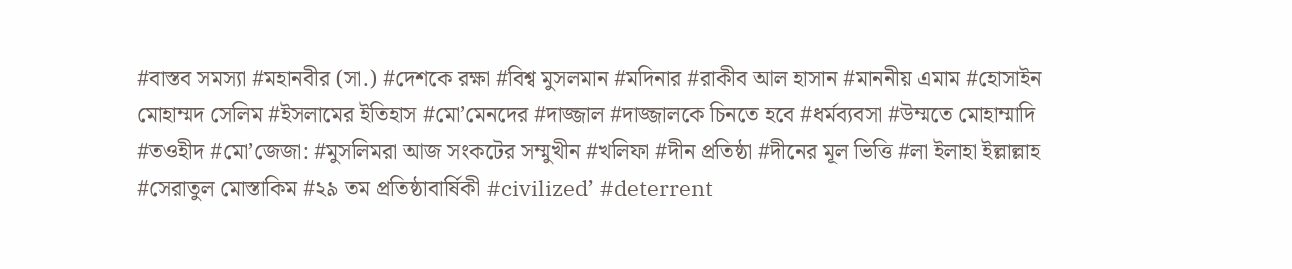#বাস্তব সমস্যা #মহানবীর (সা.) #দেশকে রক্ষা #বিশ্ব মুসলমান #মদিনার #রাকীব আল হাসান #মাননীয় এমাম #হোসাইন মোহাম্মদ সেলিম #ইসলামের ইতিহাস #মো’মেনদের #দাজ্জাল #দাজ্জালকে চিনতে হবে #ধর্মব্যবসা #উম্মতে মোহাম্মাদি #তওহীদ #মো’জেজা: #মুসলিমরা আজ সংকটের সম্মুখীন #খলিফা #দীন প্রতিষ্ঠা #দীনের মূল ভিত্তি #লা ইলাহা ইল্লাল্লাহ #সেরাতুল মোস্তাকিম #২৯ তম প্রতিষ্ঠাবার্ষিকী #civilized’ #deterrent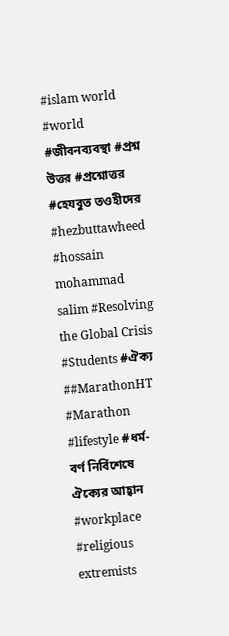#islam world #world #জীবনব্যবস্থা #প্রশ্ন উত্তর #প্রশ্নোত্তর #হেযবুত তওহীদের #hezbuttawheed #hossain mohammad salim #Resolving the Global Crisis #Students #ঐক্য ##MarathonHT #Marathon #lifestyle #ধর্ম-বর্ণ নির্বিশেষে ঐক্যের আহ্বান #workplace #religious extremists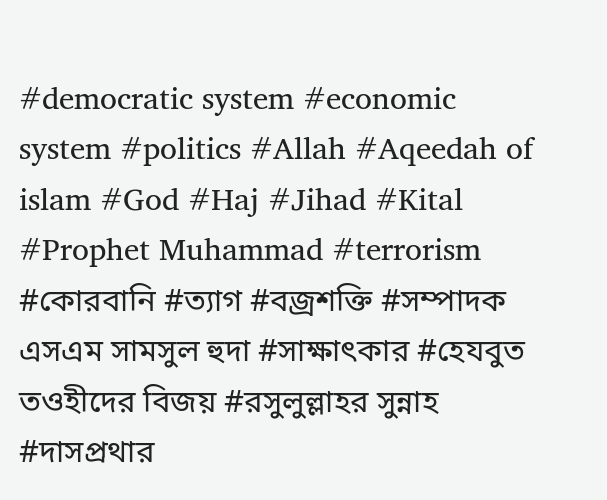#democratic system #economic system #politics #Allah #Aqeedah of islam #God #Haj #Jihad #Kital #Prophet Muhammad #terrorism #কোরবানি #ত্যাগ #বজ্রশক্তি #সম্পাদক এসএম সামসুল হুদা #সাক্ষাৎকার #হেযবুত তওহীদের বিজয় #রসুলুল্লাহর সুন্নাহ #দাসপ্রথার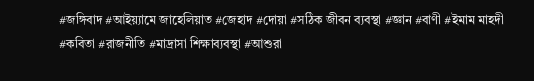#জঙ্গিবাদ #আইয়্যামে জাহেলিয়াত #জেহাদ #দোয়া #সঠিক জীবন ব্যবস্থা #জ্ঞান #বাণী #ইমাম মাহদী #কবিতা #রাজনীতি #মাদ্রাসা শিক্ষাব্যবস্থা #আশুরা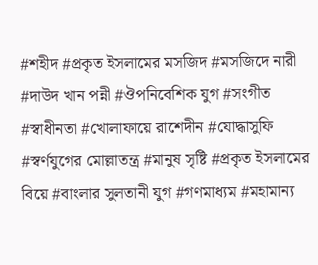#শহীদ #প্রকৃত ইসলামের মসজিদ #মসজিদে নারী #দাউদ খান পন্নী #ঔপনিবেশিক যুগ #সংগীত #স্বাধীনতা #খোলাফায়ে রাশেদীন #যোদ্ধাসুফি #স্বর্ণযুগের মোল্লাতন্ত্র #মানুষ সৃষ্টি #প্রকৃত ইসলামের বিয়ে #বাংলার সুলতানী যুগ #গণমাধ্যম #মহামান্য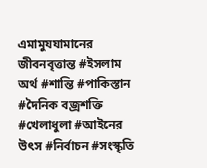এমামুযযামানের জীবনবৃত্তান্ত #ইসলাম অর্থ #শান্তি #পাকিস্তান #দৈনিক বজ্রশক্তি #খেলাধুলা #আইনের উৎস #নির্বাচন #সংস্কৃতি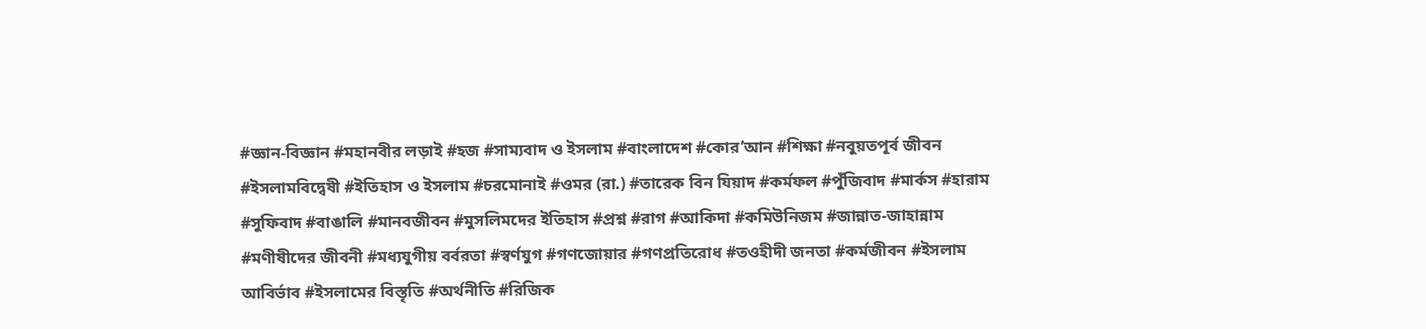#জ্ঞান-বিজ্ঞান #মহানবীর লড়াই #হজ #সাম্যবাদ ও ইসলাম #বাংলাদেশ #কোর’আন #শিক্ষা #নবুয়তপূর্ব জীবন #ইসলামবিদ্বেষী #ইতিহাস ও ইসলাম #চরমোনাই #ওমর (রা.) #তারেক বিন যিয়াদ #কর্মফল #পুঁজিবাদ #মার্কস #হারাম #সুফিবাদ #বাঙালি #মানবজীবন #মুসলিমদের ইতিহাস #প্রশ্ন #রাগ #আকিদা #কমিউনিজম #জান্নাত-জাহান্নাম #মণীষীদের জীবনী #মধ্যযুগীয় বর্বরতা #স্বর্ণযুগ #গণজোয়ার #গণপ্রতিরোধ #তওহীদী জনতা #কর্মজীবন #ইসলাম আবির্ভাব #ইসলামের বিস্তৃতি #অর্থনীতি #রিজিক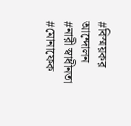#বিস্ময়কর আন্দোলন #নারী স্বাধীনতা #মোনাফেক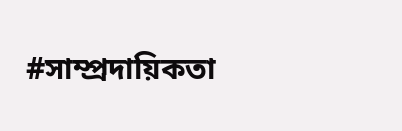#সাম্প্রদায়িকতা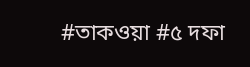#তাকওয়া #৫ দফা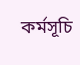কর্মসূচি